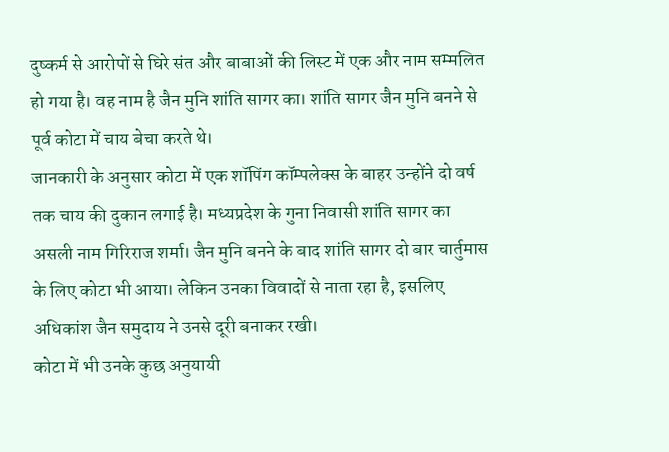दुष्कर्म से आरोपों से घिरे संत और बाबाओं की लिस्ट में एक और नाम सम्मलित हो गया है। वह नाम है जैन मुनि शांति सागर का। शांति सागर जैन मुनि बनने से पूर्व कोटा में चाय बेचा करते थे।
जानकारी के अनुसार कोटा में एक शॉपिंग कॉम्पलेक्स के बाहर उन्होंने दो वर्ष तक चाय की दुकान लगाई है। मध्यप्रदेश के गुना निवासी शांति सागर का असली नाम गिरिराज शर्मा। जैन मुनि बनने के बाद शांति सागर दो बार चार्तुमास के लिए कोटा भी आया। लेकिन उनका विवादों से नाता रहा है, इसलिए अधिकांश जैन समुदाय ने उनसे दूरी बनाकर रखी।
कोटा में भी उनके कुछ अनुयायी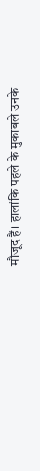मौजूद हैं। हालांकि पहले के मुकाबले उनके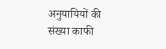अनुयायियों की संख्या काफी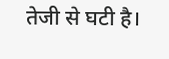तेजी से घटी है।